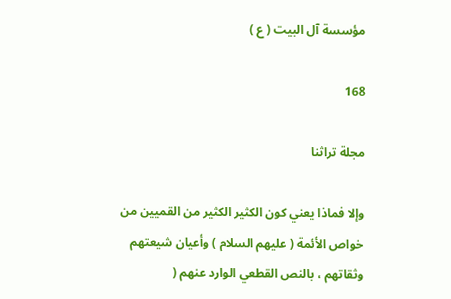مؤسسة آل البيت ( ع )

168

مجلة تراثنا

وإلا فماذا يعني كون الكثير الكثير من القميين من خواص الأئمة ( عليهم السلام ) وأعيان شيعتهم وثقاتهم ، بالنص القطعي الوارد عنهم (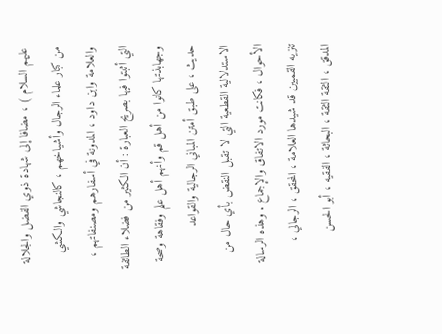عليهم السلام ) ، مضافا إلى شهادة ذوي الفضل والجلالة من كبار علماء الرجال وأشياخهم ، كالنجاشي والكشي والعلامة وابن داود ، المدونة في أسفارهم ومصنفاتهم ، التي أثبتوا فيها بصريح العبارة : أن الكثير من فضلاء الطائفة وجهابذتها كانوا من أهل قم وأنهم أهل علم وفقاهة وصحة حديث ، على طبق أمتن المباني الرجالية والقواعد الاستدلالية القطعية التي لا تقبل النقض بأي حال من الأحوال ، فكانت مورد الاتفاق والإجماع . وهذه الرسالة تنزيه القميين قد شيدها العلامة ، المحقق ، الرجالي ، المدقق ، الثقة الثقة ، البحاثة ، الفقيه ، أبو الحسن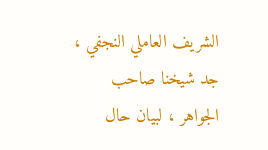الشريف العاملي النجفي ، جد شيخنا صاحب الجواهر ، لبيان حال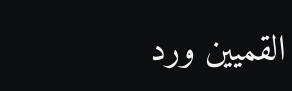القميين ورد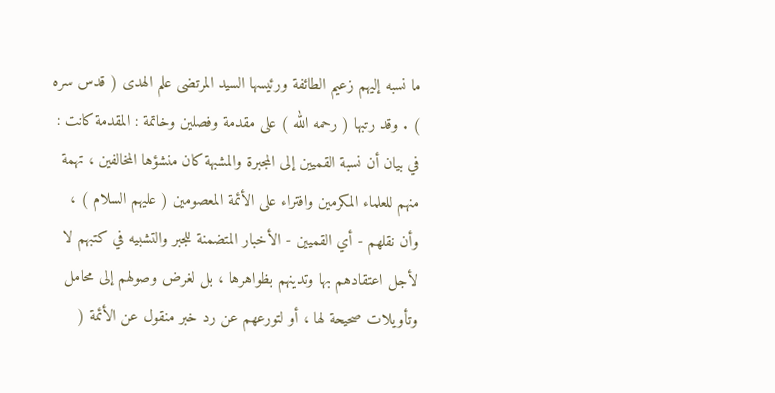ما نسبه إليهم زعيم الطائفة ورئيسها السيد المرتضى علم الهدى ( قدس سره ) . وقد رتبها ( رحمه الله ) على مقدمة وفصلين وخاتمة : المقدمة كانت : في بيان أن نسبة القميين إلى المجبرة والمشبهة كان منشؤها المخالفين ، تهمة منهم للعلماء المكرمين وافتراء على الأئمة المعصومين ( عليهم السلام ) ، وأن نقلهم - أي القميين - الأخبار المتضمنة للجبر والتشبيه في كتبهم لا لأجل اعتقادهم بها وتدينهم بظواهرها ، بل لغرض وصولهم إلى محامل وتأويلات صحيحة لها ، أو لتورعهم عن رد خبر منقول عن الأئمة (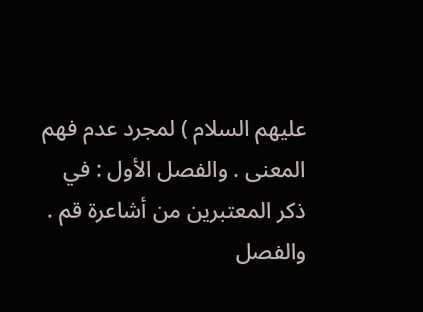عليهم السلام ) لمجرد عدم فهم المعنى . والفصل الأول : في ذكر المعتبرين من أشاعرة قم . والفصل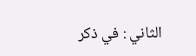الثاني : في ذكر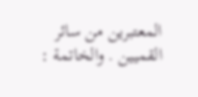المعتبرين من سائر القميين . والخاتمة :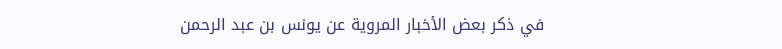في ذكر بعض الأخبار المروية عن يونس بن عبد الرحمن